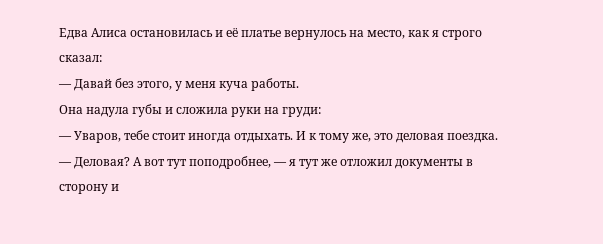Едва Алиса остановилась и её платье вернулось на место, как я строго сказал:
— Давай без этого, у меня куча работы.
Она надула губы и сложила руки на груди:
— Уваров, тебе стоит иногда отдыхать. И к тому же, это деловая поездка.
— Деловая? А вот тут поподробнее, — я тут же отложил документы в сторону и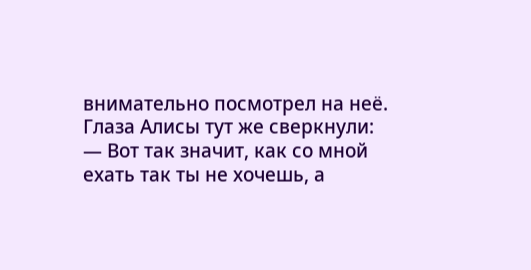внимательно посмотрел на неё.
Глаза Алисы тут же сверкнули:
— Вот так значит, как со мной ехать так ты не хочешь, а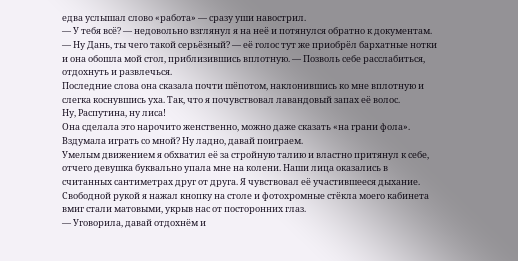едва услышал слово «работа» — сразу уши навострил.
— У тебя всё? — недовольно взглянул я на неё и потянулся обратно к документам.
— Ну Дань, ты чего такой серьёзный? — её голос тут же приобрёл бархатные нотки и она обошла мой стол, приблизившись вплотную. — Позволь себе расслабиться, отдохнуть и развлечься.
Последние слова она сказала почти шёпотом, наклонившись ко мне вплотную и слегка коснувшись уха. Так, что я почувствовал лавандовый запах её волос.
Ну, Распутина, ну лиса!
Она сделала это нарочито женственно, можно даже сказать «на грани фола». Вздумала играть со мной? Ну ладно, давай поиграем.
Умелым движением я обхватил её за стройную талию и властно притянул к себе, отчего девушка буквально упала мне на колени. Наши лица оказались в считанных сантиметрах друг от друга. Я чувствовал её участившееся дыхание.
Свободной рукой я нажал кнопку на столе и фотохромные стёкла моего кабинета вмиг стали матовыми, укрыв нас от посторонних глаз.
— Уговорила, давай отдохнём и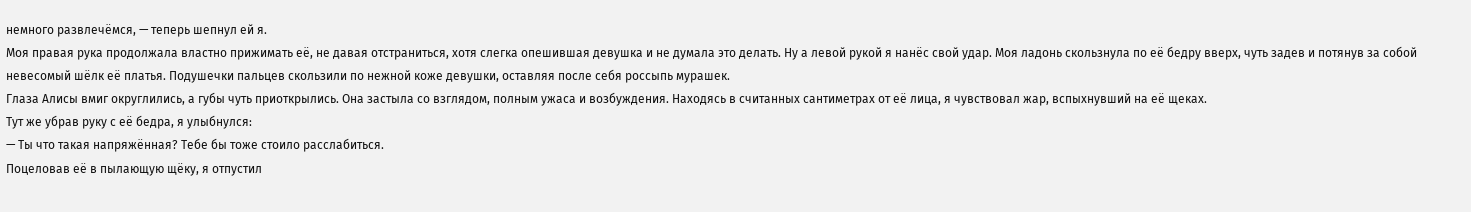немного развлечёмся, — теперь шепнул ей я.
Моя правая рука продолжала властно прижимать её, не давая отстраниться, хотя слегка опешившая девушка и не думала это делать. Ну а левой рукой я нанёс свой удар. Моя ладонь скользнула по её бедру вверх, чуть задев и потянув за собой невесомый шёлк её платья. Подушечки пальцев скользили по нежной коже девушки, оставляя после себя россыпь мурашек.
Глаза Алисы вмиг округлились, а губы чуть приоткрылись. Она застыла со взглядом, полным ужаса и возбуждения. Находясь в считанных сантиметрах от её лица, я чувствовал жар, вспыхнувший на её щеках.
Тут же убрав руку с её бедра, я улыбнулся:
— Ты что такая напряжённая? Тебе бы тоже стоило расслабиться.
Поцеловав её в пылающую щёку, я отпустил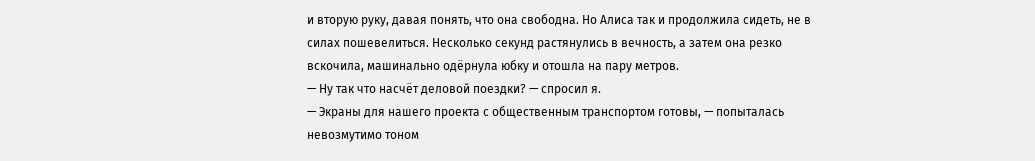и вторую руку, давая понять, что она свободна. Но Алиса так и продолжила сидеть, не в силах пошевелиться. Несколько секунд растянулись в вечность, а затем она резко вскочила, машинально одёрнула юбку и отошла на пару метров.
— Ну так что насчёт деловой поездки? — спросил я.
— Экраны для нашего проекта с общественным транспортом готовы, — попыталась невозмутимо тоном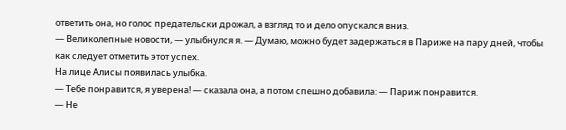ответить она, но голос предательски дрожал, а взгляд то и дело опускался вниз.
— Великолепные новости, — улыбнулся я. — Думаю, можно будет задержаться в Париже на пару дней, чтобы как следует отметить этот успех.
На лице Алисы появилась улыбка.
— Тебе понравится, я уверена! — сказала она, а потом спешно добавила: — Париж понравится.
— Не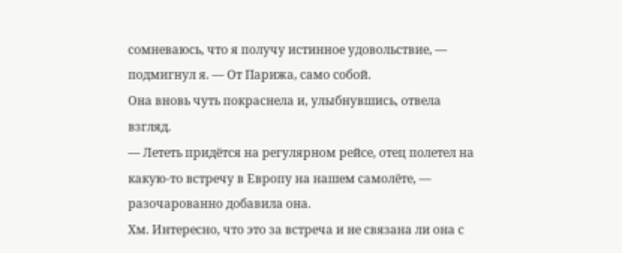сомневаюсь, что я получу истинное удовольствие, — подмигнул я. — От Парижа, само собой.
Она вновь чуть покраснела и, улыбнувшись, отвела взгляд.
— Лететь придётся на регулярном рейсе, отец полетел на какую-то встречу в Европу на нашем самолёте, — разочарованно добавила она.
Хм. Интересно, что это за встреча и не связана ли она с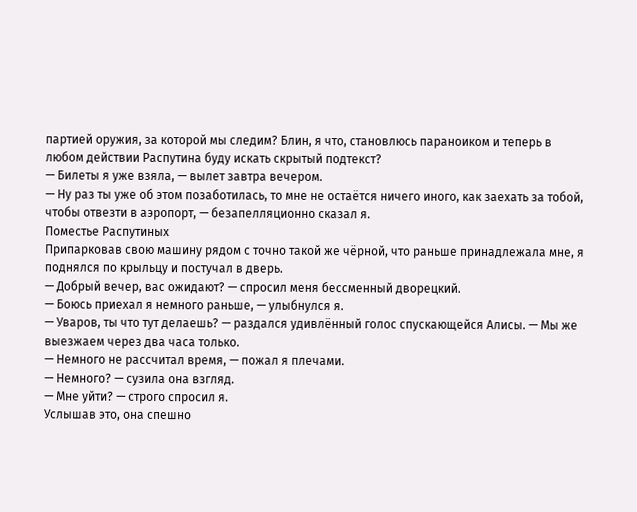партией оружия, за которой мы следим? Блин, я что, становлюсь параноиком и теперь в любом действии Распутина буду искать скрытый подтекст?
— Билеты я уже взяла, — вылет завтра вечером.
— Ну раз ты уже об этом позаботилась, то мне не остаётся ничего иного, как заехать за тобой, чтобы отвезти в аэропорт, — безапелляционно сказал я.
Поместье Распутиных
Припарковав свою машину рядом с точно такой же чёрной, что раньше принадлежала мне, я поднялся по крыльцу и постучал в дверь.
— Добрый вечер, вас ожидают? — спросил меня бессменный дворецкий.
— Боюсь приехал я немного раньше, — улыбнулся я.
— Уваров, ты что тут делаешь? — раздался удивлённый голос спускающейся Алисы. — Мы же выезжаем через два часа только.
— Немного не рассчитал время, — пожал я плечами.
— Немного? — сузила она взгляд.
— Мне уйти? — строго спросил я.
Услышав это, она спешно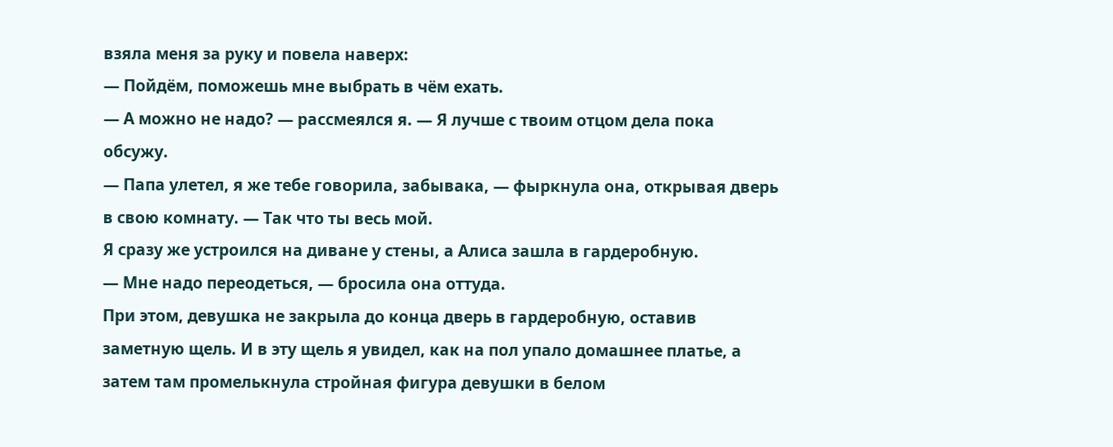взяла меня за руку и повела наверх:
— Пойдём, поможешь мне выбрать в чём ехать.
— А можно не надо? — рассмеялся я. — Я лучше с твоим отцом дела пока обсужу.
— Папа улетел, я же тебе говорила, забывака, — фыркнула она, открывая дверь в свою комнату. — Так что ты весь мой.
Я сразу же устроился на диване у стены, а Алиса зашла в гардеробную.
— Мне надо переодеться, — бросила она оттуда.
При этом, девушка не закрыла до конца дверь в гардеробную, оставив заметную щель. И в эту щель я увидел, как на пол упало домашнее платье, а затем там промелькнула стройная фигура девушки в белом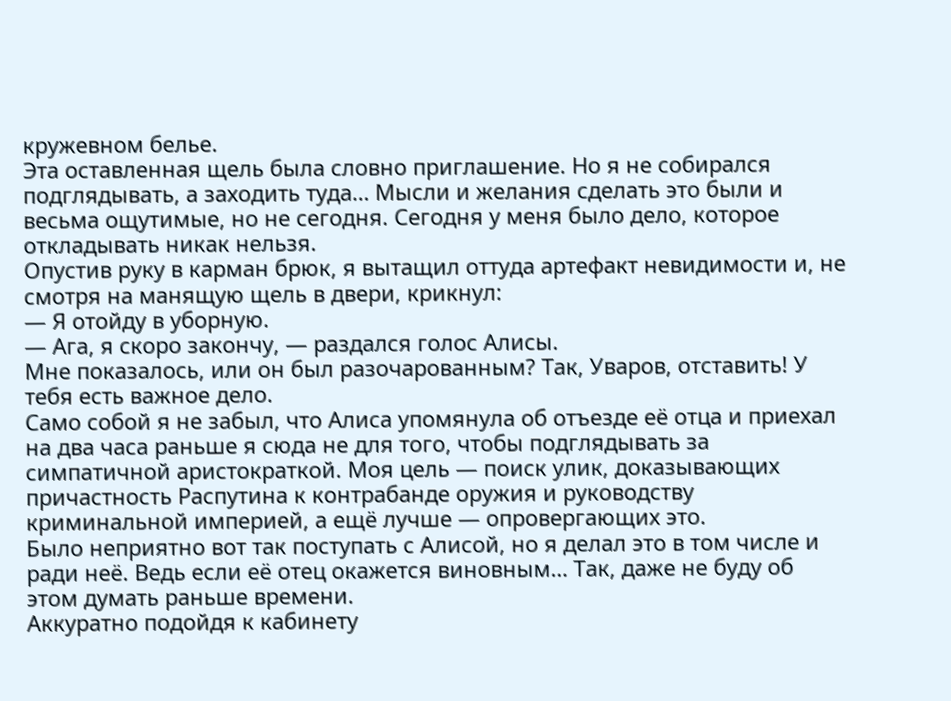кружевном белье.
Эта оставленная щель была словно приглашение. Но я не собирался подглядывать, а заходить туда… Мысли и желания сделать это были и весьма ощутимые, но не сегодня. Сегодня у меня было дело, которое откладывать никак нельзя.
Опустив руку в карман брюк, я вытащил оттуда артефакт невидимости и, не смотря на манящую щель в двери, крикнул:
— Я отойду в уборную.
— Ага, я скоро закончу, — раздался голос Алисы.
Мне показалось, или он был разочарованным? Так, Уваров, отставить! У тебя есть важное дело.
Само собой я не забыл, что Алиса упомянула об отъезде её отца и приехал на два часа раньше я сюда не для того, чтобы подглядывать за симпатичной аристократкой. Моя цель — поиск улик, доказывающих причастность Распутина к контрабанде оружия и руководству криминальной империей, а ещё лучше — опровергающих это.
Было неприятно вот так поступать с Алисой, но я делал это в том числе и ради неё. Ведь если её отец окажется виновным… Так, даже не буду об этом думать раньше времени.
Аккуратно подойдя к кабинету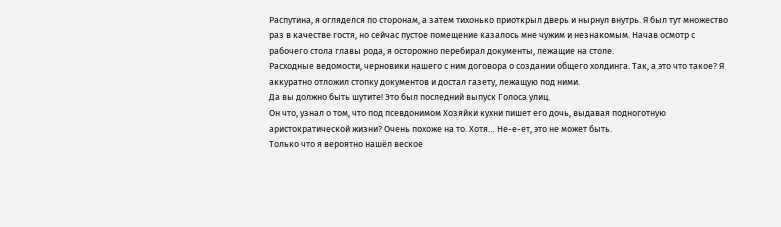Распутина, я огляделся по сторонам, а затем тихонько приоткрыл дверь и нырнул внутрь. Я был тут множество раз в качестве гостя, но сейчас пустое помещение казалось мне чужим и незнакомым. Начав осмотр с рабочего стола главы рода, я осторожно перебирал документы, лежащие на столе.
Расходные ведомости, черновики нашего с ним договора о создании общего холдинга. Так, а это что такое? Я аккуратно отложил стопку документов и достал газету, лежащую под ними.
Да вы должно быть шутите! Это был последний выпуск Голоса улиц.
Он что, узнал о том, что под псевдонимом Хозяйки кухни пишет его дочь, выдавая подноготную аристократической жизни? Очень похоже на то. Хотя… Не-е-ет, это не может быть.
Только что я вероятно нашёл веское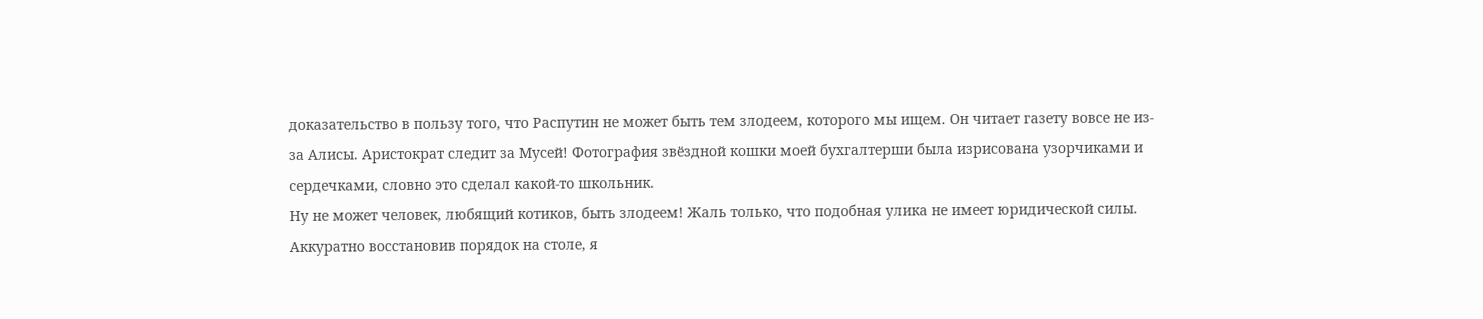доказательство в пользу того, что Распутин не может быть тем злодеем, которого мы ищем. Он читает газету вовсе не из-за Алисы. Аристократ следит за Мусей! Фотография звёздной кошки моей бухгалтерши была изрисована узорчиками и сердечками, словно это сделал какой-то школьник.
Ну не может человек, любящий котиков, быть злодеем! Жаль только, что подобная улика не имеет юридической силы.
Аккуратно восстановив порядок на столе, я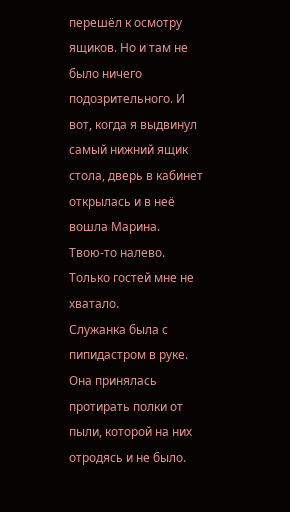перешёл к осмотру ящиков. Но и там не было ничего подозрительного. И вот, когда я выдвинул самый нижний ящик стола, дверь в кабинет открылась и в неё вошла Марина.
Твою-то налево. Только гостей мне не хватало.
Служанка была с пипидастром в руке. Она принялась протирать полки от пыли, которой на них отродясь и не было.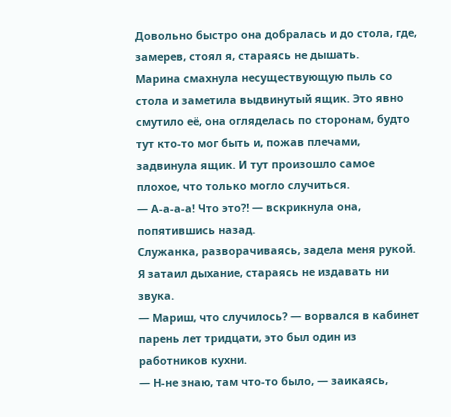Довольно быстро она добралась и до стола, где, замерев, стоял я, стараясь не дышать.
Марина смахнула несуществующую пыль со стола и заметила выдвинутый ящик. Это явно смутило её, она огляделась по сторонам, будто тут кто-то мог быть и, пожав плечами, задвинула ящик. И тут произошло самое плохое, что только могло случиться.
— А-а-а-а! Что это⁈ — вскрикнула она, попятившись назад.
Служанка, разворачиваясь, задела меня рукой.
Я затаил дыхание, стараясь не издавать ни звука.
— Мариш, что случилось? — ворвался в кабинет парень лет тридцати, это был один из работников кухни.
— Н-не знаю, там что-то было, — заикаясь,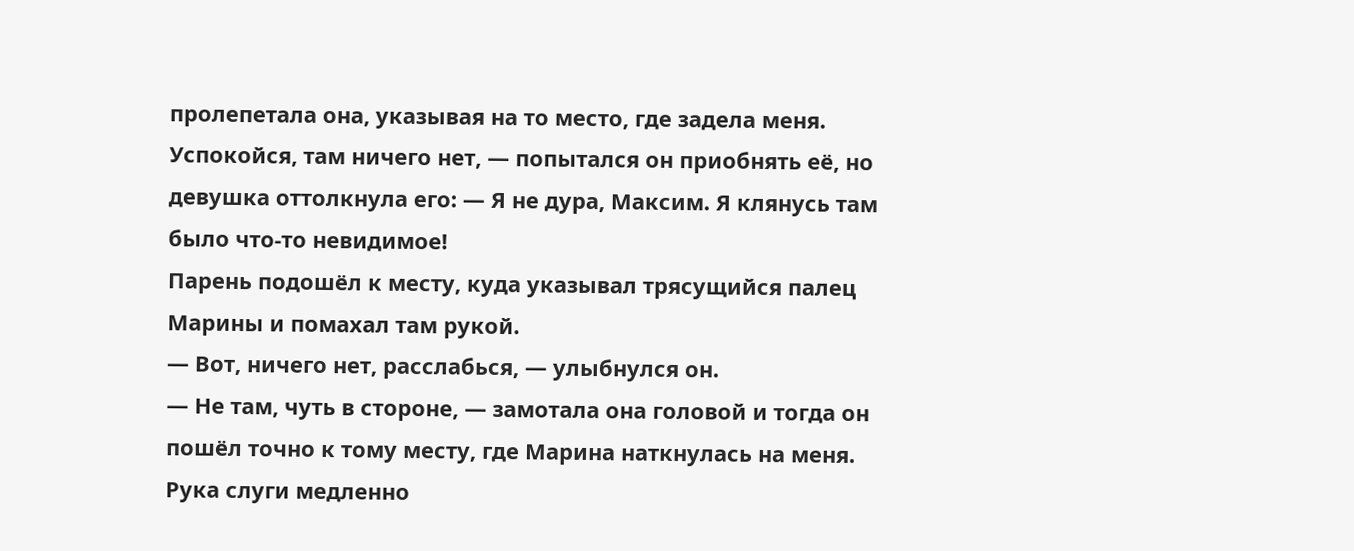пролепетала она, указывая на то место, где задела меня.
Успокойся, там ничего нет, — попытался он приобнять её, но девушка оттолкнула его: — Я не дура, Максим. Я клянусь там было что-то невидимое!
Парень подошёл к месту, куда указывал трясущийся палец Марины и помахал там рукой.
— Вот, ничего нет, расслабься, — улыбнулся он.
— Не там, чуть в стороне, — замотала она головой и тогда он пошёл точно к тому месту, где Марина наткнулась на меня.
Рука слуги медленно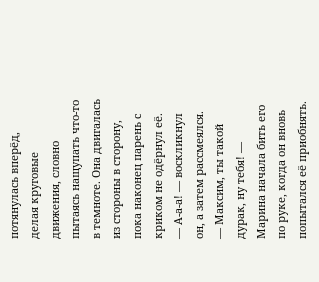потянулась вперёд, делая круговые движения, словно пытаясь нащупать что-то в темноте. Она двигалась из стороны в сторону, пока наконец парень с криком не одёрнул её.
— А-а-а! — воскликнул он, а затем рассмеялся.
— Максим, ты такой дурак, ну тебя! — Марина начала бить его по руке, когда он вновь попытался её приобнять.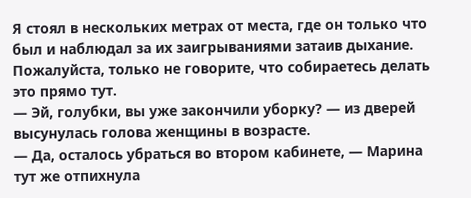Я стоял в нескольких метрах от места, где он только что был и наблюдал за их заигрываниями затаив дыхание.
Пожалуйста, только не говорите, что собираетесь делать это прямо тут.
— Эй, голубки, вы уже закончили уборку? — из дверей высунулась голова женщины в возрасте.
— Да, осталось убраться во втором кабинете, — Марина тут же отпихнула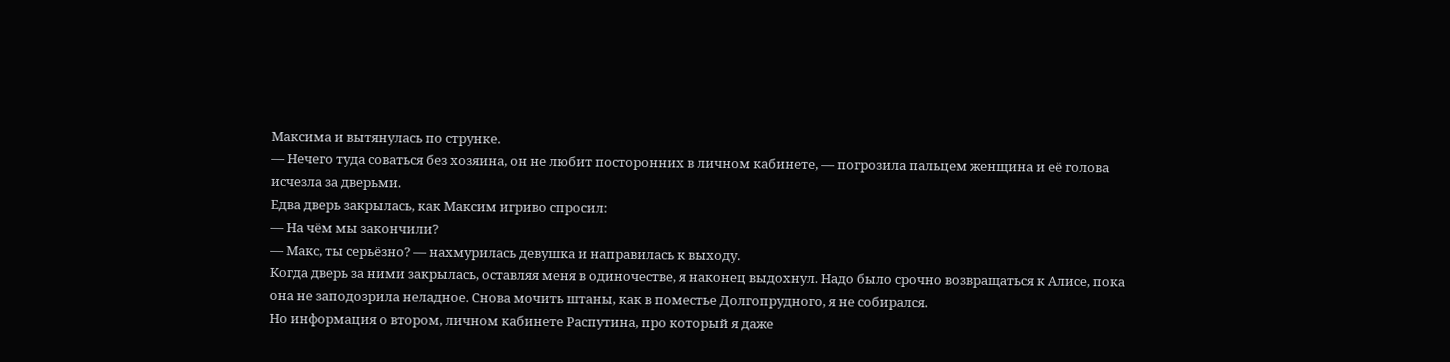Максима и вытянулась по струнке.
— Нечего туда соваться без хозяина, он не любит посторонних в личном кабинете, — погрозила пальцем женщина и её голова исчезла за дверьми.
Едва дверь закрылась, как Максим игриво спросил:
— На чём мы закончили?
— Макс, ты серьёзно? — нахмурилась девушка и направилась к выходу.
Когда дверь за ними закрылась, оставляя меня в одиночестве, я наконец выдохнул. Надо было срочно возвращаться к Алисе, пока она не заподозрила неладное. Снова мочить штаны, как в поместье Долгопрудного, я не собирался.
Но информация о втором, личном кабинете Распутина, про который я даже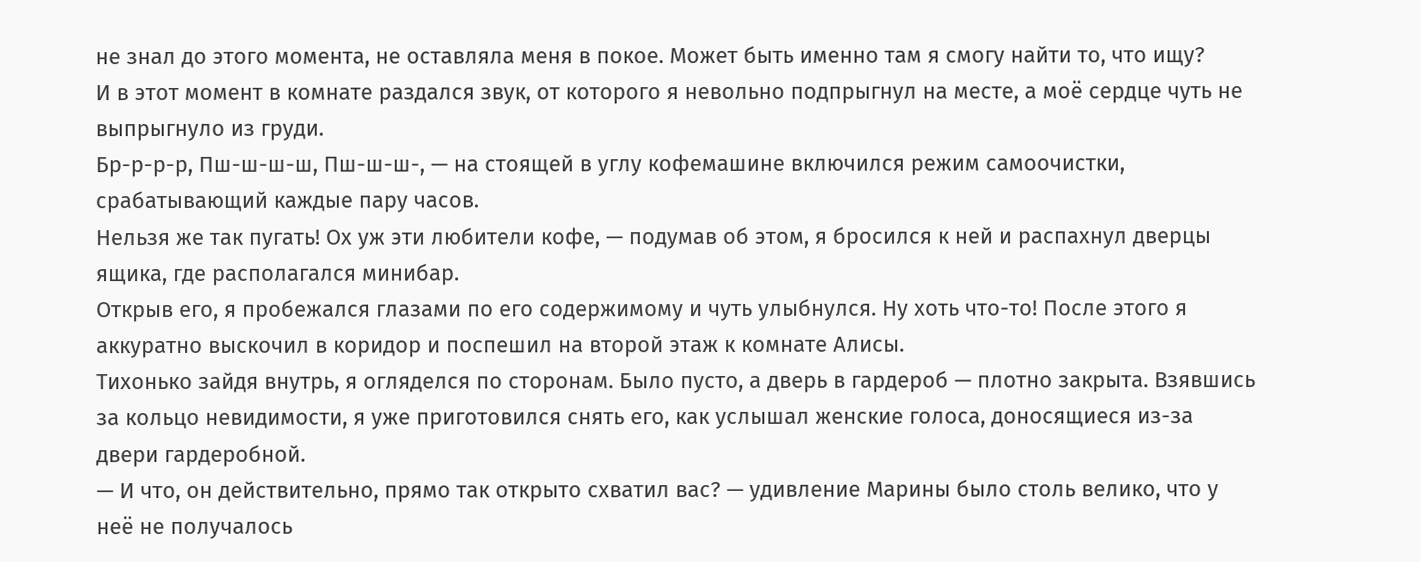не знал до этого момента, не оставляла меня в покое. Может быть именно там я смогу найти то, что ищу?
И в этот момент в комнате раздался звук, от которого я невольно подпрыгнул на месте, а моё сердце чуть не выпрыгнуло из груди.
Бр-р-р-р, Пш-ш-ш-ш, Пш-ш-ш-, — на стоящей в углу кофемашине включился режим самоочистки, срабатывающий каждые пару часов.
Нельзя же так пугать! Ох уж эти любители кофе, — подумав об этом, я бросился к ней и распахнул дверцы ящика, где располагался минибар.
Открыв его, я пробежался глазами по его содержимому и чуть улыбнулся. Ну хоть что-то! После этого я аккуратно выскочил в коридор и поспешил на второй этаж к комнате Алисы.
Тихонько зайдя внутрь, я огляделся по сторонам. Было пусто, а дверь в гардероб — плотно закрыта. Взявшись за кольцо невидимости, я уже приготовился снять его, как услышал женские голоса, доносящиеся из-за двери гардеробной.
— И что, он действительно, прямо так открыто схватил вас? — удивление Марины было столь велико, что у неё не получалось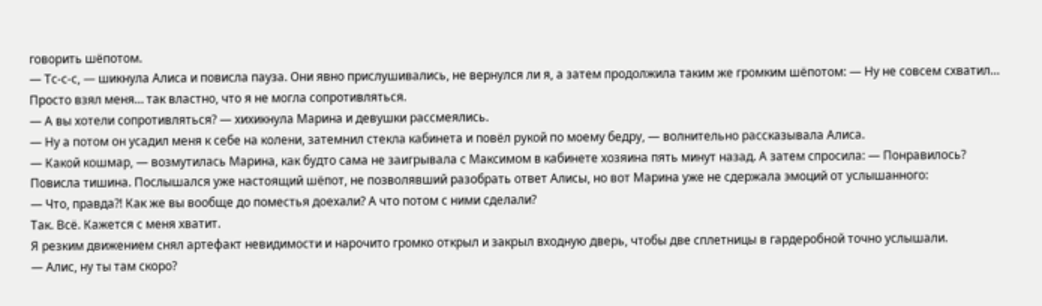говорить шёпотом.
— Тс-с-с, — шикнула Алиса и повисла пауза. Они явно прислушивались, не вернулся ли я, а затем продолжила таким же громким шёпотом: — Ну не совсем схватил… Просто взял меня… так властно, что я не могла сопротивляться.
— А вы хотели сопротивляться? — хихикнула Марина и девушки рассмеялись.
— Ну а потом он усадил меня к себе на колени, затемнил стекла кабинета и повёл рукой по моему бедру, — волнительно рассказывала Алиса.
— Какой кошмар, — возмутилась Марина, как будто сама не заигрывала с Максимом в кабинете хозяина пять минут назад. А затем спросила: — Понравилось?
Повисла тишина. Послышался уже настоящий шёпот, не позволявший разобрать ответ Алисы, но вот Марина уже не сдержала эмоций от услышанного:
— Что, правда⁈ Как же вы вообще до поместья доехали? А что потом с ними сделали?
Так. Всё. Кажется с меня хватит.
Я резким движением снял артефакт невидимости и нарочито громко открыл и закрыл входную дверь, чтобы две сплетницы в гардеробной точно услышали.
— Алис, ну ты там скоро?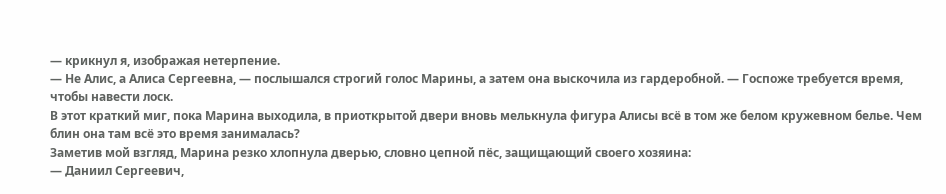— крикнул я, изображая нетерпение.
— Не Алис, а Алиса Сергеевна, — послышался строгий голос Марины, а затем она выскочила из гардеробной. — Госпоже требуется время, чтобы навести лоск.
В этот краткий миг, пока Марина выходила, в приоткрытой двери вновь мелькнула фигура Алисы всё в том же белом кружевном белье. Чем блин она там всё это время занималась?
Заметив мой взгляд, Марина резко хлопнула дверью, словно цепной пёс, защищающий своего хозяина:
— Даниил Сергеевич,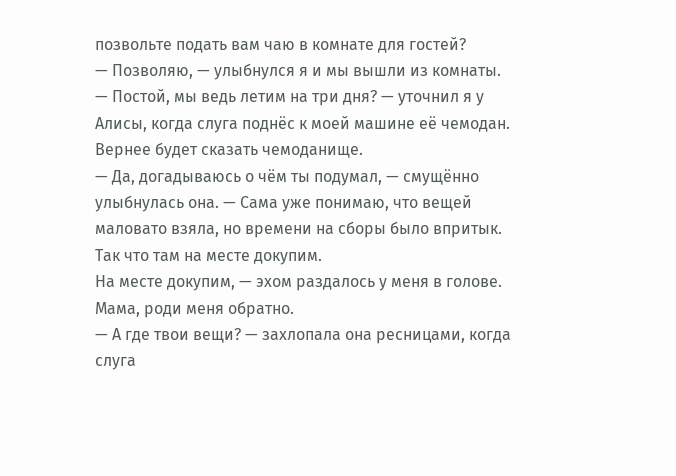позвольте подать вам чаю в комнате для гостей?
— Позволяю, — улыбнулся я и мы вышли из комнаты.
— Постой, мы ведь летим на три дня? — уточнил я у Алисы, когда слуга поднёс к моей машине её чемодан. Вернее будет сказать чемоданище.
— Да, догадываюсь о чём ты подумал, — смущённо улыбнулась она. — Сама уже понимаю, что вещей маловато взяла, но времени на сборы было впритык. Так что там на месте докупим.
На месте докупим, — эхом раздалось у меня в голове. Мама, роди меня обратно.
— А где твои вещи? — захлопала она ресницами, когда слуга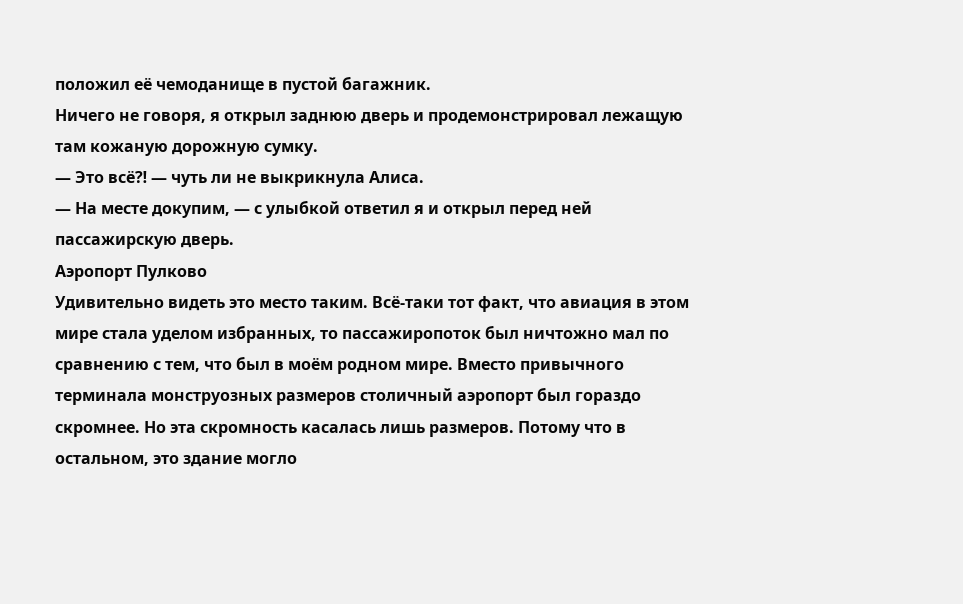положил её чемоданище в пустой багажник.
Ничего не говоря, я открыл заднюю дверь и продемонстрировал лежащую там кожаную дорожную сумку.
— Это всё⁈ — чуть ли не выкрикнула Алиса.
— На месте докупим, — с улыбкой ответил я и открыл перед ней пассажирскую дверь.
Аэропорт Пулково
Удивительно видеть это место таким. Всё-таки тот факт, что авиация в этом мире стала уделом избранных, то пассажиропоток был ничтожно мал по сравнению с тем, что был в моём родном мире. Вместо привычного терминала монструозных размеров столичный аэропорт был гораздо скромнее. Но эта скромность касалась лишь размеров. Потому что в остальном, это здание могло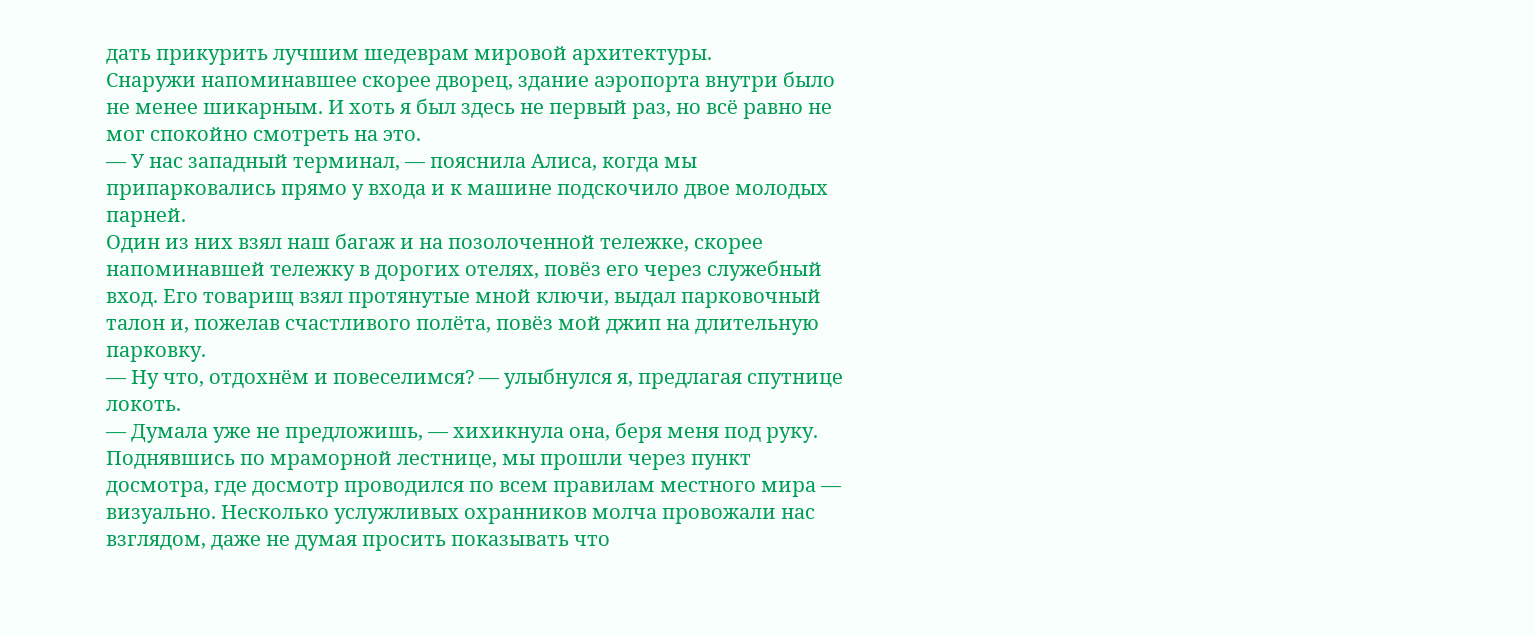дать прикурить лучшим шедеврам мировой архитектуры.
Снаружи напоминавшее скорее дворец, здание аэропорта внутри было не менее шикарным. И хоть я был здесь не первый раз, но всё равно не мог спокойно смотреть на это.
— У нас западный терминал, — пояснила Алиса, когда мы припарковались прямо у входа и к машине подскочило двое молодых парней.
Один из них взял наш багаж и на позолоченной тележке, скорее напоминавшей тележку в дорогих отелях, повёз его через служебный вход. Его товарищ взял протянутые мной ключи, выдал парковочный талон и, пожелав счастливого полёта, повёз мой джип на длительную парковку.
— Ну что, отдохнём и повеселимся? — улыбнулся я, предлагая спутнице локоть.
— Думала уже не предложишь, — хихикнула она, беря меня под руку.
Поднявшись по мраморной лестнице, мы прошли через пункт досмотра, где досмотр проводился по всем правилам местного мира — визуально. Несколько услужливых охранников молча провожали нас взглядом, даже не думая просить показывать что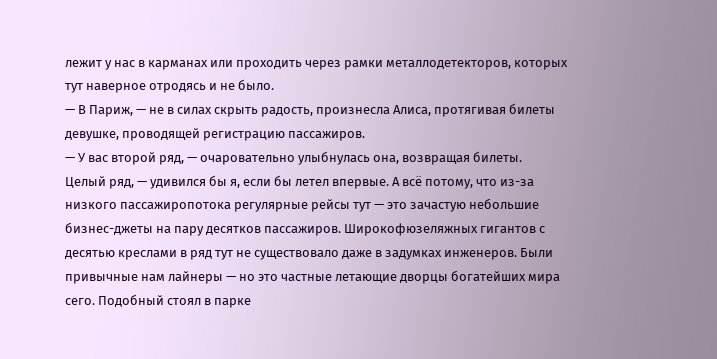лежит у нас в карманах или проходить через рамки металлодетекторов, которых тут наверное отродясь и не было.
— В Париж, — не в силах скрыть радость, произнесла Алиса, протягивая билеты девушке, проводящей регистрацию пассажиров.
— У вас второй ряд, — очаровательно улыбнулась она, возвращая билеты.
Целый ряд, — удивился бы я, если бы летел впервые. А всё потому, что из-за низкого пассажиропотока регулярные рейсы тут — это зачастую небольшие бизнес-джеты на пару десятков пассажиров. Широкофюзеляжных гигантов с десятью креслами в ряд тут не существовало даже в задумках инженеров. Были привычные нам лайнеры — но это частные летающие дворцы богатейших мира сего. Подобный стоял в парке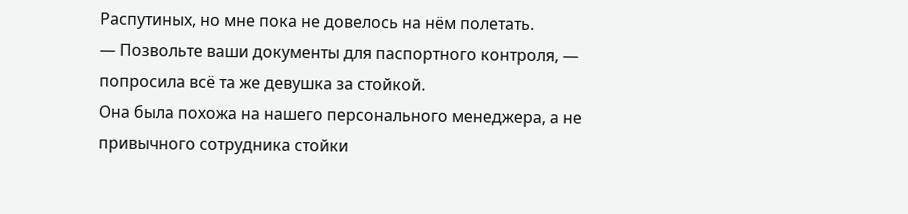Распутиных, но мне пока не довелось на нём полетать.
— Позвольте ваши документы для паспортного контроля, — попросила всё та же девушка за стойкой.
Она была похожа на нашего персонального менеджера, а не привычного сотрудника стойки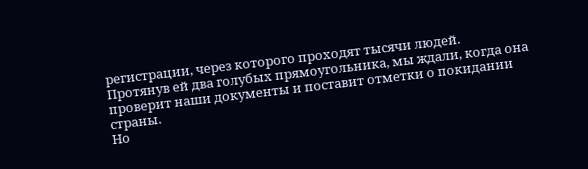регистрации, через которого проходят тысячи людей.
Протянув ей два голубых прямоугольника, мы ждали, когда она проверит наши документы и поставит отметки о покидании страны.
Но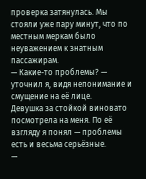проверка затянулась. Мы стояли уже пару минут, что по местным меркам было неуважением к знатным пассажирам.
— Какие-то проблемы? — уточнил я, видя непонимание и смущение на её лице.
Девушка за стойкой виновато посмотрела на меня. По её взгляду я понял — проблемы есть и весьма серьёзные.
—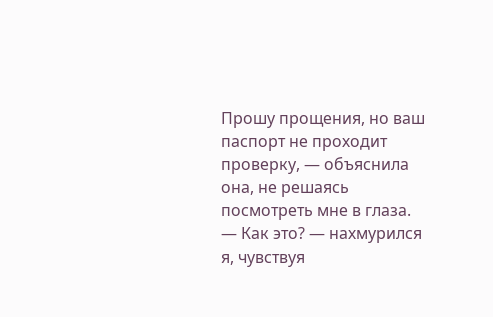Прошу прощения, но ваш паспорт не проходит проверку, — объяснила она, не решаясь посмотреть мне в глаза.
— Как это? — нахмурился я, чувствуя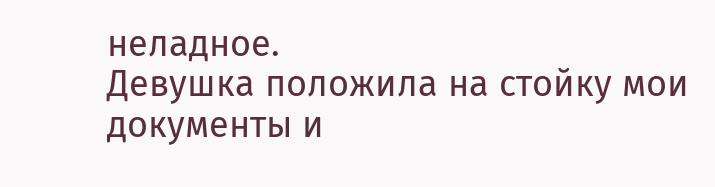неладное.
Девушка положила на стойку мои документы и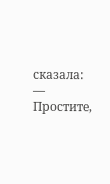сказала:
— Простите,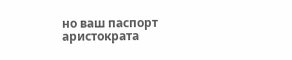но ваш паспорт аристократа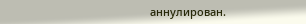аннулирован.